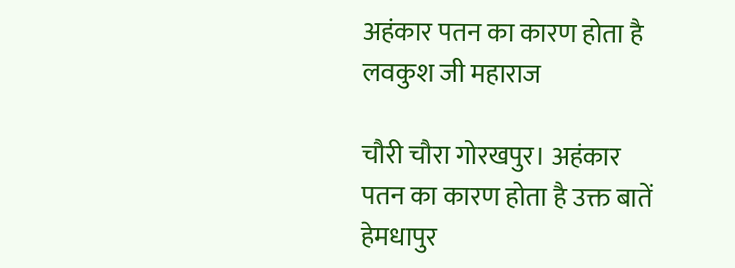अहंकार पतन का कारण होता है लवकुश जी महाराज

चौरी चौरा गोरखपुर। अहंकार पतन का कारण होता है उक्त बातें हेमधापुर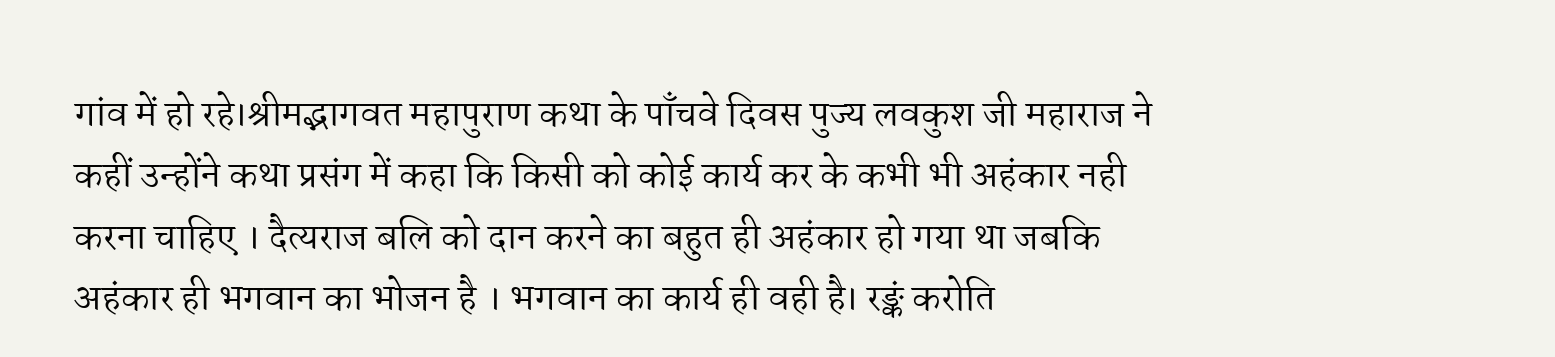गांव में हो रहे।श्रीमद्भागवत महापुराण कथा के पाँचवे दिवस पुज्य लवकुश जी महाराज ने कहीं उन्होंने कथा प्रसंग में कहा कि किसी को कोई कार्य कर के कभी भी अहंकार नही करना चाहिए । दैत्यराज बलि को दान करने का बहुत ही अहंकार हो गया था जबकि अहंकार ही भगवान का भोजन है । भगवान का कार्य ही वही है। रङ्कं करोति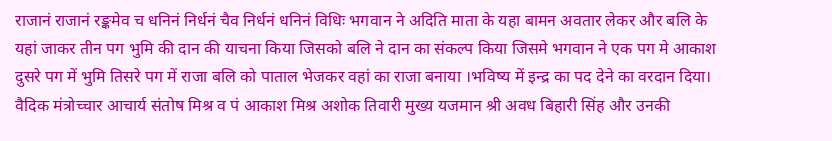राजानं राजानं रङ्कमेव च धनिनं निर्धनं चैव निर्धनं धनिनं विधिः भगवान ने अदिति माता के यहा बामन अवतार लेकर और बलि के यहां जाकर तीन पग भुमि की दान की याचना किया जिसको बलि ने दान का संकल्प किया जिसमे भगवान ने एक पग मे आकाश दुसरे पग में भुमि तिसरे पग में राजा बलि को पाताल भेजकर वहां का राजा बनाया ।भविष्य में इन्द्र का पद देने का वरदान दिया। वैदिक मंत्रोच्चार आचार्य संतोष मिश्र व पं आकाश मिश्र अशोक तिवारी मुख्य यजमान श्री अवध बिहारी सिंह और उनकी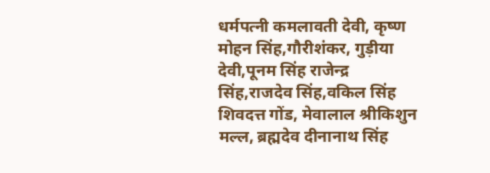धर्मपत्नी कमलावती देवी, कृष्ण मोहन सिंह,गौरीशंकर, गुड़ीया देवी,पूनम सिंह राजेन्द्र सिंह,राजदेव सिंह,वकिल सिंह शिवदत्त गोंड, मेवालाल श्रीकिशुन मल्ल, ब्रह्मदेव दीनानाथ सिंह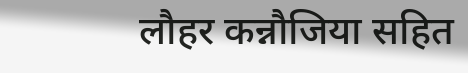लौहर कन्नौजिया सहित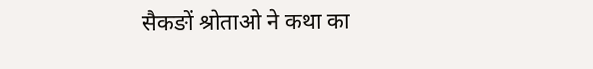सैकङों श्रोताओ ने कथा का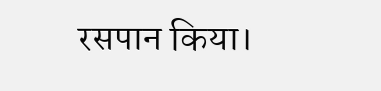रसपान किया।